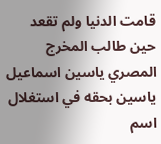قامت الدنيا ولم تقعد حين طالب المخرج المصري ياسين اسماعيل ياسين بحقه في استغلال اسم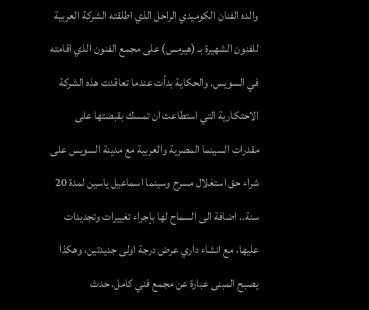والده الفنان الكوميدي الراحل الذي اطلقته الشركة العربية للفنون الشهيرة بـ (هيرمس) على مجمع الفنون الذي اقامته في السويس. والحكاية بدأت عندما تعاقدت هذه الشركة الاحتكارية التي استطاعت ان تمسك بقبضتها على مقدرات السينما المصرية والعربية مع مدينة السويس على شراء حق استغلال مسرح وسينما اسماعيل ياسين لمدة 20 سنة.. اضافة الى السماح لها بإجراء تغييرات وتجديدات عليها، مع انشاء داري عرض درجة اولى جديدتين، وهكذا يصبح المبنى عبارة عن مجمع فني كامل. حدث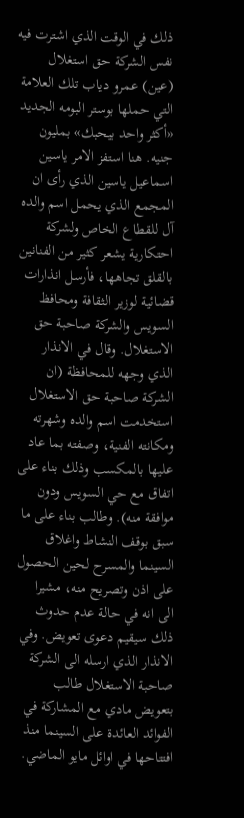ذلك في الوقت الذي اشترت فيه نفس الشركة حق استغلال (عين) عمرو دياب تلك العلامة التي حملها بوستر البومه الجديد «أكثر واحد بيحبك» بمليون جنيه. هنا استفز الامر ياسين اسماعيل ياسين الذي رأى ان المجمع الذي يحمل اسم والده آل للقطاع الخاص ولشركة احتكارية يشعر كثير من الفنانين بالقلق تجاهها، فأرسل انذارات قضائية لوزير الثقافة ومحافظ السويس والشركة صاحبة حق الاستغلال. وقال في الانذار الذي وجهه للمحافظة (ان الشركة صاحبة حق الاستغلال استخدمت اسم والده وشهرته ومكانته الفنية، وصفته بما عاد عليها بالمكسب وذلك بناء على اتفاق مع حي السويس ودون موافقة منه). وطالب بناء على ما سبق بوقف النشاط واغلاق السينما والمسرح لحين الحصول على اذن وتصريح منه، مشيرا الى انه في حالة عدم حدوث ذلك سيقيم دعوى تعويض. وفي الانذار الذي ارسله الى الشركة صاحبة الاستغلال طالب بتعويض مادي مع المشاركة في الفوائد العائدة على السينما منذ افتتاحها في اوائل مايو الماضي.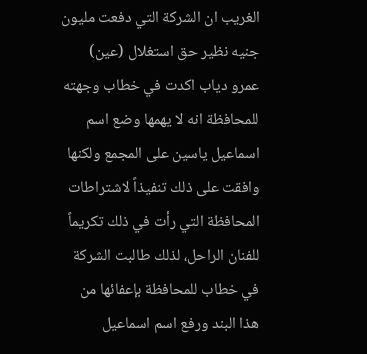الغريب ان الشركة التي دفعت مليون جنيه نظير حق استغلال (عين) عمرو دياب اكدت في خطاب وجهته للمحافظة انه لا يهمها وضع اسم اسماعيل ياسين على المجمع ولكنها وافقت على ذلك تنفيذاً لاشتراطات المحافظة التي رأت في ذلك تكريماً للفنان الراحل، لذلك طالبت الشركة في خطاب للمحافظة بإعفائها من هذا البند ورفع اسم اسماعيل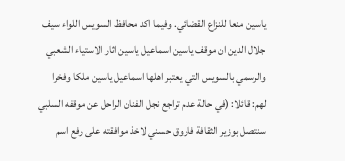ياسين منعا للنزاع القضائي. وفيما اكد محافظ السويس اللواء سيف جلال الدين ان موقف ياسين اسماعيل ياسين اثار الاستياء الشعبي والرسمي بالسويس التي يعتبر اهلها اسماعيل ياسين ملكا وفخرا لهم: قائلا: (في حالة عدم تراجع نجل الفنان الراحل عن موقفه السلبي سنتصل بوزير الثقافة فاروق حسني لاخذ موافقته على رفع اسم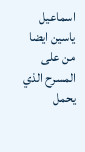اسماعيل ياسين ايضا من على المسرح الذي يحمل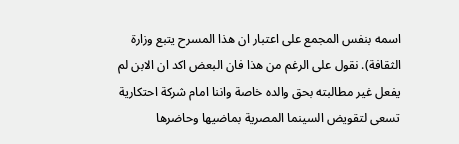اسمه بنفس المجمع على اعتبار ان هذا المسرح يتبع وزارة الثقافة). نقول على الرغم من هذا فان البعض اكد ان الابن لم يفعل غير مطالبته بحق والده خاصة واننا امام شركة احتكارية تسعى لتقويض السينما المصرية بماضيها وحاضرها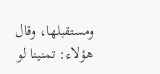ومستقبلها، وقال هؤلاء: تمنينا لو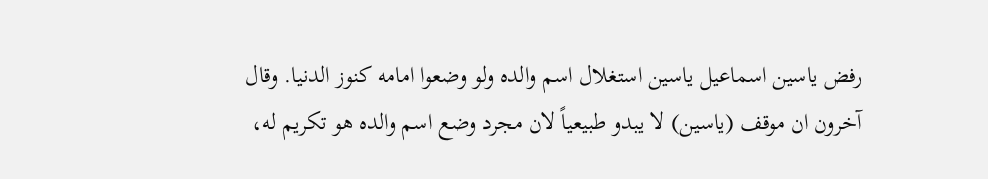رفض ياسين اسماعيل ياسين استغلال اسم والده ولو وضعوا امامه كنوز الدنيا. وقال آخرون ان موقف (ياسين) لا يبدو طبيعياً لان مجرد وضع اسم والده هو تكريم له،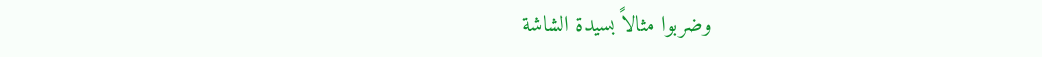وضربوا مثالاً بسيدة الشاشة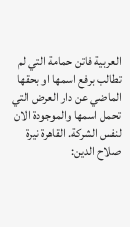العربية فاتن حمامة التي لم تطالب برفع اسمها او بحقها الماضي عن دار العرض التي تحمل اسمها والموجودة الان لنفس الشركة. القاهرة نيرة صلاح الدين: